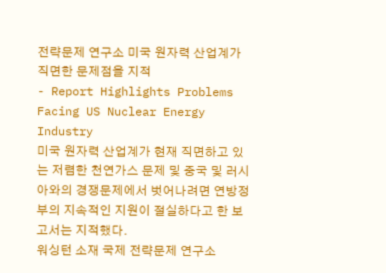전략문제 연구소 미국 원자력 산업계가 직면한 문제점을 지적
- Report Highlights Problems Facing US Nuclear Energy Industry
미국 원자력 산업계가 현재 직면하고 있는 저렴한 천연가스 문제 및 중국 및 러시아와의 경쟁문제에서 벗어나려면 연방정부의 지속적인 지원이 절실하다고 한 보고서는 지적했다.
워싱턴 소재 국제 전략문제 연구소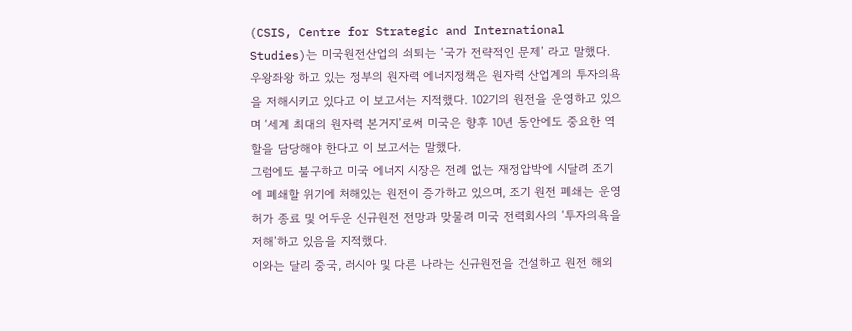(CSIS, Centre for Strategic and International Studies)는 미국원전산업의 쇠퇴는 ‘국가 전략적인 문제’ 라고 말했다. 우왕좌왕 하고 있는 정부의 원자력 에너지정책은 원자력 산업계의 투자의욕을 저해시키고 있다고 이 보고서는 지적했다. 102기의 원전을 운영하고 있으며 ‘세계 최대의 원자력 본거지’로써 미국은 향후 10년 동안에도 중요한 역할을 담당해야 한다고 이 보고서는 말했다.
그럼에도 불구하고 미국 에너지 시장은 전례 없는 재정압박에 시달려 조기에 폐쇄할 위기에 처해있는 원전이 증가하고 있으며, 조기 원전 폐쇄는 운영허가 종료 및 어두운 신규원전 전망과 맞물려 미국 전력회사의 ‘투자의욕을 저해’하고 있음을 지적했다.
이와는 달리 중국, 러시아 및 다른 나라는 신규원전을 건설하고 원전 해외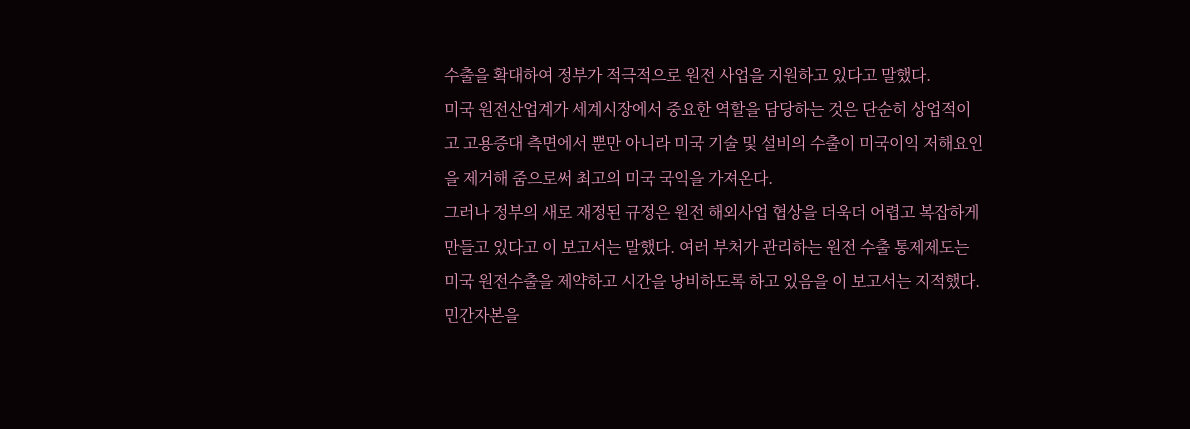수출을 확대하여 정부가 적극적으로 원전 사업을 지원하고 있다고 말했다.
미국 원전산업계가 세계시장에서 중요한 역할을 담당하는 것은 단순히 상업적이고 고용증대 측면에서 뿐만 아니라 미국 기술 및 설비의 수출이 미국이익 저해요인을 제거해 줌으로써 최고의 미국 국익을 가져온다.
그러나 정부의 새로 재정된 규정은 원전 해외사업 협상을 더욱더 어렵고 복잡하게 만들고 있다고 이 보고서는 말했다. 여러 부처가 관리하는 원전 수출 통제제도는 미국 원전수출을 제약하고 시간을 낭비하도록 하고 있음을 이 보고서는 지적했다.
민간자본을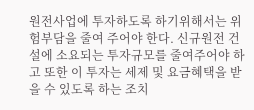원전사업에 투자하도록 하기위해서는 위험부담을 줄여 주어야 한다. 신규원전 건설에 소요되는 투자규모를 줄여주어야 하고 또한 이 투자는 세제 및 요금혜택을 받을 수 있도록 하는 조치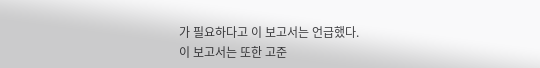가 필요하다고 이 보고서는 언급했다.
이 보고서는 또한 고준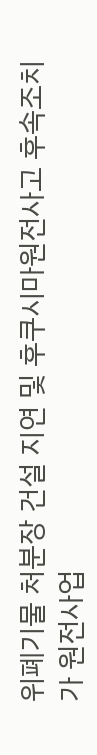위폐기물 처분장 건설 지연 및 후쿠시마원전사고 후속조치가 원전사업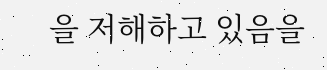을 저해하고 있음을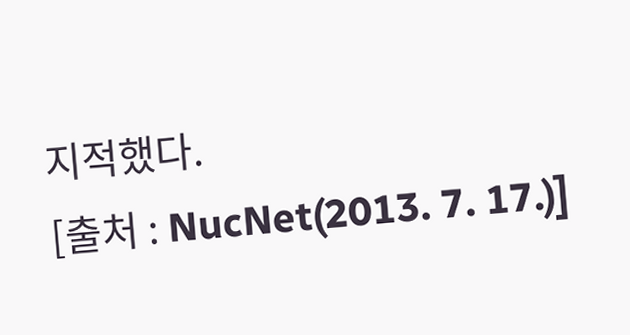지적했다.
[출처 : NucNet(2013. 7. 17.)]